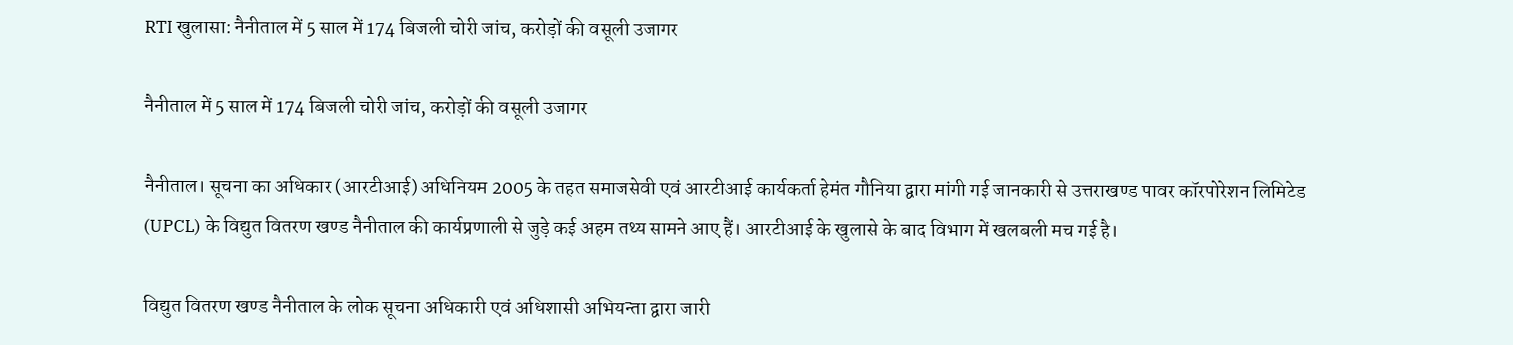RTI खुलासा: नैनीताल में 5 साल में 174 बिजली चोरी जांच, करोड़ों की वसूली उजागर

नैनीताल में 5 साल में 174 बिजली चोरी जांच, करोड़ों की वसूली उजागर

नैनीताल। सूचना का अधिकार (आरटीआई) अधिनियम 2005 के तहत समाजसेवी एवं आरटीआई कार्यकर्ता हेमंत गौनिया द्वारा मांगी गई जानकारी से उत्तराखण्ड पावर कॉरपोरेशन लिमिटेड (UPCL) के विद्युत वितरण खण्ड नैनीताल की कार्यप्रणाली से जुड़े कई अहम तथ्य सामने आए हैं। आरटीआई के खुलासे के बाद विभाग में खलबली मच गई है।

विद्युत वितरण खण्ड नैनीताल के लोक सूचना अधिकारी एवं अधिशासी अभियन्ता द्वारा जारी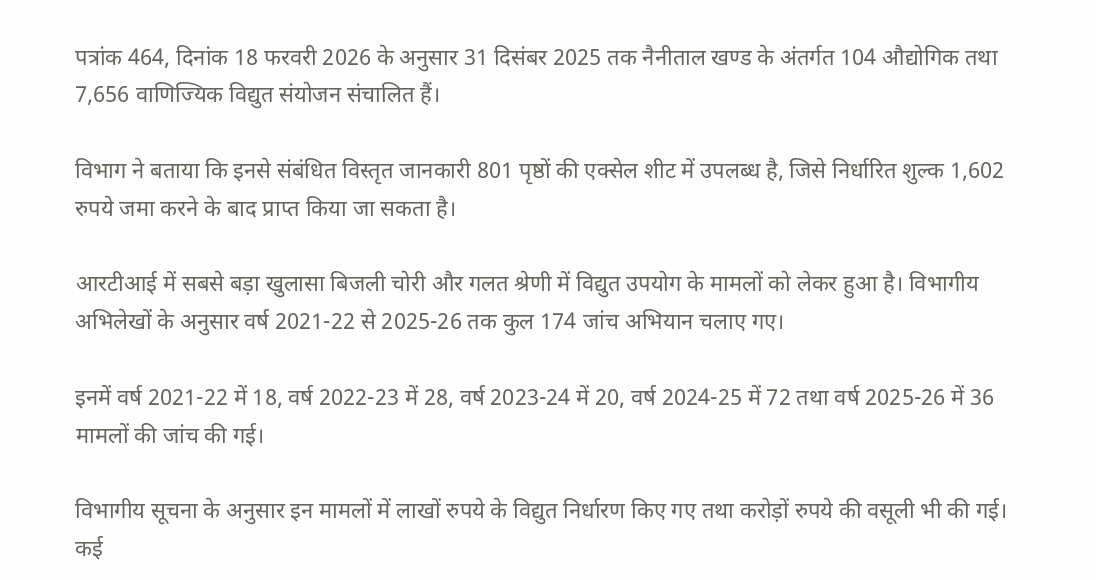पत्रांक 464, दिनांक 18 फरवरी 2026 के अनुसार 31 दिसंबर 2025 तक नैनीताल खण्ड के अंतर्गत 104 औद्योगिक तथा 7,656 वाणिज्यिक विद्युत संयोजन संचालित हैं।

विभाग ने बताया कि इनसे संबंधित विस्तृत जानकारी 801 पृष्ठों की एक्सेल शीट में उपलब्ध है, जिसे निर्धारित शुल्क 1,602 रुपये जमा करने के बाद प्राप्त किया जा सकता है।

आरटीआई में सबसे बड़ा खुलासा बिजली चोरी और गलत श्रेणी में विद्युत उपयोग के मामलों को लेकर हुआ है। विभागीय अभिलेखों के अनुसार वर्ष 2021-22 से 2025-26 तक कुल 174 जांच अभियान चलाए गए।

इनमें वर्ष 2021-22 में 18, वर्ष 2022-23 में 28, वर्ष 2023-24 में 20, वर्ष 2024-25 में 72 तथा वर्ष 2025-26 में 36 मामलों की जांच की गई।

विभागीय सूचना के अनुसार इन मामलों में लाखों रुपये के विद्युत निर्धारण किए गए तथा करोड़ों रुपये की वसूली भी की गई। कई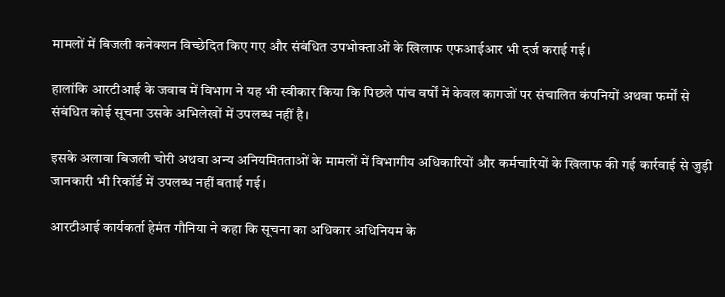मामलों में बिजली कनेक्शन विच्छेदित किए गए और संबंधित उपभोक्ताओं के खिलाफ एफआईआर भी दर्ज कराई गई।

हालांकि आरटीआई के जवाब में विभाग ने यह भी स्वीकार किया कि पिछले पांच वर्षों में केवल कागजों पर संचालित कंपनियों अथवा फर्मों से संबंधित कोई सूचना उसके अभिलेखों में उपलब्ध नहीं है।

इसके अलावा बिजली चोरी अथवा अन्य अनियमितताओं के मामलों में विभागीय अधिकारियों और कर्मचारियों के खिलाफ की गई कार्रवाई से जुड़ी जानकारी भी रिकॉर्ड में उपलब्ध नहीं बताई गई।

आरटीआई कार्यकर्ता हेमंत गौनिया ने कहा कि सूचना का अधिकार अधिनियम के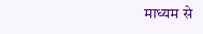माध्यम से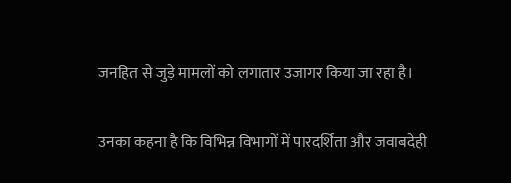जनहित से जुड़े मामलों को लगातार उजागर किया जा रहा है।

उनका कहना है कि विभिन्न विभागों में पारदर्शिता और जवाबदेही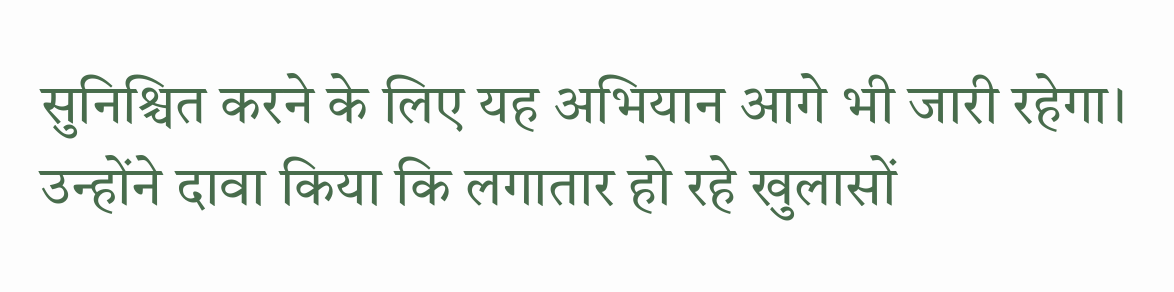सुनिश्चित करने के लिए यह अभियान आगे भी जारी रहेगा। उन्होंने दावा किया कि लगातार हो रहे खुलासों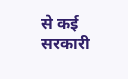से कई सरकारी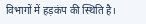विभागों में हड़कंप की स्थिति है।